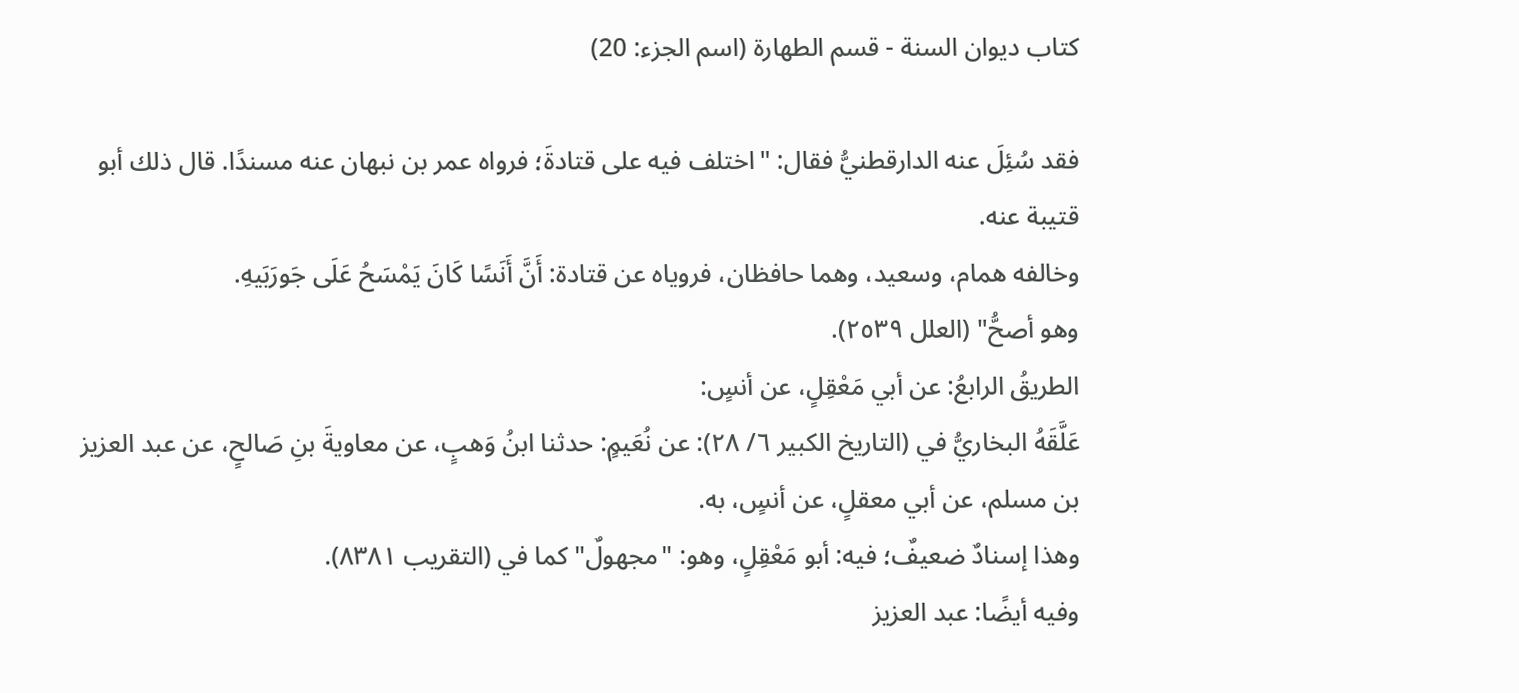كتاب ديوان السنة - قسم الطهارة (اسم الجزء: 20)

فقد سُئِلَ عنه الدارقطنيُّ فقال: "اختلف فيه على قتادةَ؛ فرواه عمر بن نبهان عنه مسندًا. قال ذلك أبو قتيبة عنه.
وخالفه همام، وسعيد، وهما حافظان، فروياه عن قتادة: أَنَّ أَنَسًا كَانَ يَمْسَحُ عَلَى جَورَبَيهِ.
وهو أصحُّ" (العلل ٢٥٣٩).
الطريقُ الرابعُ: عن أبي مَعْقِلٍ، عن أنسٍ:
عَلَّقَهُ البخاريُّ في (التاريخ الكبير ٦/ ٢٨): عن نُعَيمٍ: حدثنا ابنُ وَهبٍ، عن معاويةَ بنِ صَالحٍ، عن عبد العزيز بن مسلم، عن أبي معقلٍ، عن أنسٍ، به.
وهذا إسنادٌ ضعيفٌ؛ فيه: أبو مَعْقِلٍ، وهو: "مجهولٌ" كما في (التقريب ٨٣٨١).
وفيه أيضًا: عبد العزيز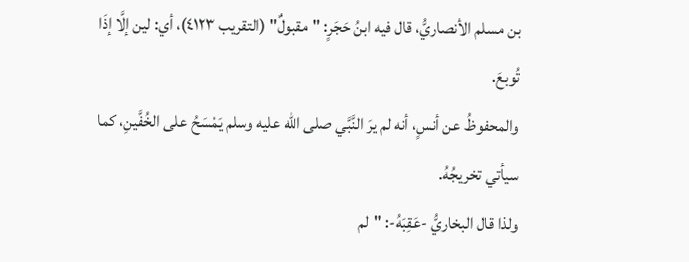بن مسلم الأنصاريُّ، قال فيه ابنُ حَجَرٍ: "مقبولٌ" (التقريب ٤١٢٣)، أي: لين إلَّا إذَا تُوبعَ.
والمحفوظُ عن أنسٍ، أنه لم يرَ النَّبَّي صلى الله عليه وسلم يَمْسَحُ على الخُفَّينِ، كما سيأتي تخريجُهُ.
ولذا قال البخاريُّ -عَقِبَهُ-: "لم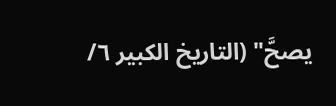يصحَّ" (التاريخ الكبير ٦/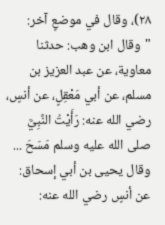٢٨)، وقال في موضعٍ آخر: "وقال ابن وهب: حدثنا معاوية، عن عبد العزيز بن مسلم، عن أبي مَعْقِلٍ، عن أنسٍ، رضي الله عنه: رَأَيْتُ النَّبِيَّ صلى الله عليه وسلم مَسَحَ ...
وقال يحيى بن أبي إسحاق: عن أنسٍ رضي الله عنه: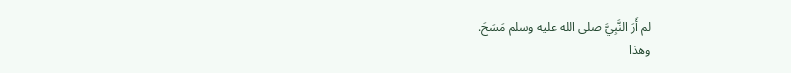لم أَرَ النَّبِيَّ صلى الله عليه وسلم مَسَحَ.
وهذا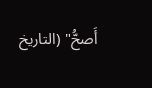أَصحُّ" (التاريخ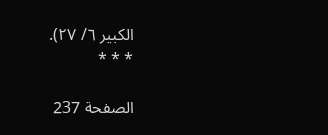الكبير ٦/ ٢٧).
* * *

الصفحة 237